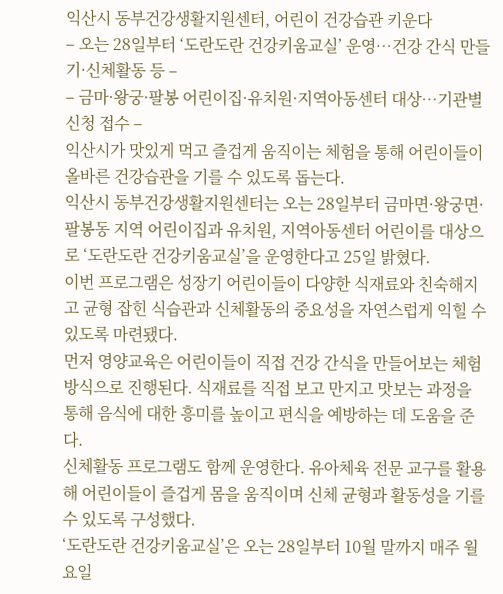익산시 동부건강생활지원센터, 어린이 건강습관 키운다
– 오는 28일부터 ‘도란도란 건강키움교실’ 운영…건강 간식 만들기·신체활동 등 –
– 금마·왕궁·팔봉 어린이집·유치원·지역아동센터 대상…기관별 신청 접수 –
익산시가 맛있게 먹고 즐겁게 움직이는 체험을 통해 어린이들이 올바른 건강습관을 기를 수 있도록 돕는다.
익산시 동부건강생활지원센터는 오는 28일부터 금마면·왕궁면·팔봉동 지역 어린이집과 유치원, 지역아동센터 어린이를 대상으로 ‘도란도란 건강키움교실’을 운영한다고 25일 밝혔다.
이번 프로그램은 성장기 어린이들이 다양한 식재료와 친숙해지고 균형 잡힌 식습관과 신체활동의 중요성을 자연스럽게 익힐 수 있도록 마련됐다.
먼저 영양교육은 어린이들이 직접 건강 간식을 만들어보는 체험 방식으로 진행된다. 식재료를 직접 보고 만지고 맛보는 과정을 통해 음식에 대한 흥미를 높이고 편식을 예방하는 데 도움을 준다.
신체활동 프로그램도 함께 운영한다. 유아체육 전문 교구를 활용해 어린이들이 즐겁게 몸을 움직이며 신체 균형과 활동성을 기를 수 있도록 구성했다.
‘도란도란 건강키움교실’은 오는 28일부터 10월 말까지 매주 월요일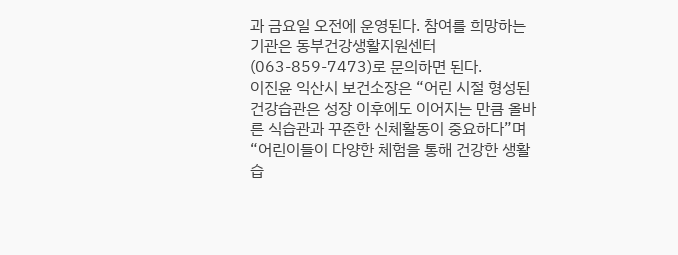과 금요일 오전에 운영된다. 참여를 희망하는 기관은 동부건강생활지원센터(063-859-7473)로 문의하면 된다.
이진윤 익산시 보건소장은 “어린 시절 형성된 건강습관은 성장 이후에도 이어지는 만큼 올바른 식습관과 꾸준한 신체활동이 중요하다”며 “어린이들이 다양한 체험을 통해 건강한 생활습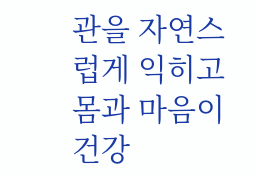관을 자연스럽게 익히고 몸과 마음이 건강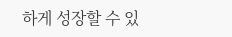하게 성장할 수 있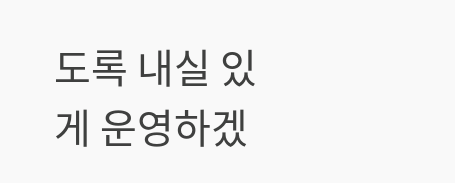도록 내실 있게 운영하겠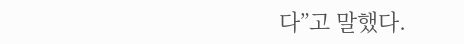다”고 말했다.